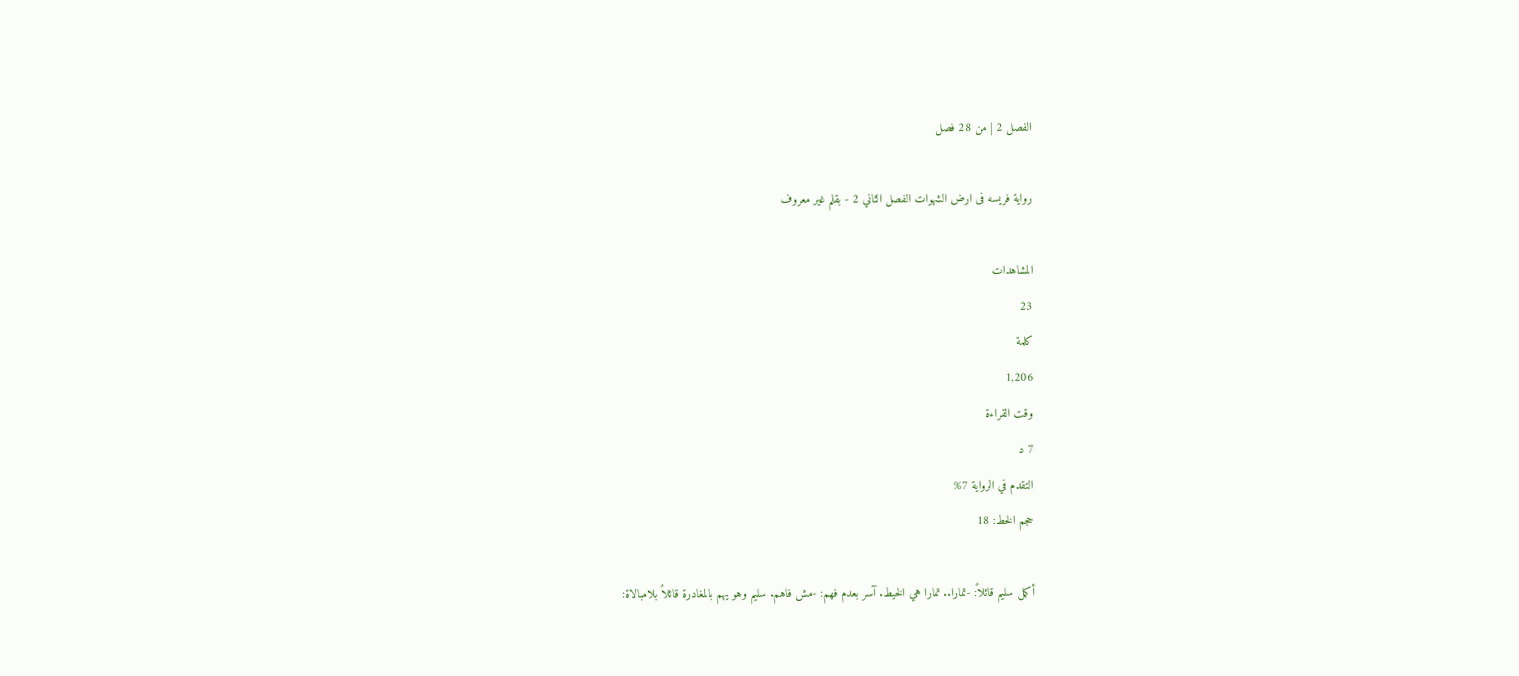الفصل 2 | من 28 فصل

رواية فريسه فى ارض الشهوات الفصل الثاني 2 - بقلم غير معروف

المشاهدات
23
كلمة
1,206
وقت القراءة
7 د
التقدم في الرواية 7%
حجم الخط: 18

أكمل سليم قائلاً: -تمارا.. تمارا هي الخيط. آسر بعدم فهم: -مش فاهم. سليم وهو يهم بالمغادرة قائلاً بلامبالاة: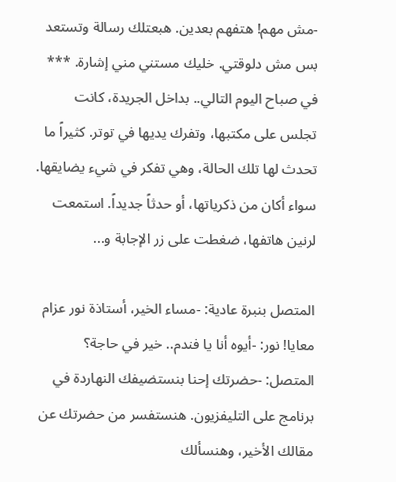-مش مهم! هتفهم بعدين. هبعتلك رسالة وتستعد بس مش دلوقتي. خليك مستني مني إشارة. *** في صباح اليوم التالي.. بداخل الجريدة، كانت تجلس على مكتبها، وتفرك يديها في توتر. كثيراً ما تحدث لها تلك الحالة، وهي تفكر في شيء يضايقها. سواء أكان من ذكرياتها، أو حدثاً جديداً. استمعت لرنين هاتفها، ضغطت على زر الإجابة و...

المتصل بنبرة عادية: -مساء الخير، أستاذة نور عزام معايا! نور: -أيوه أنا يا فندم.. خير في حاجة؟ المتصل: -حضرتك إحنا بنستضيفك النهاردة في برنامج على التليفزيون. هنستفسر من حضرتك عن مقالك الأخير، وهنسألك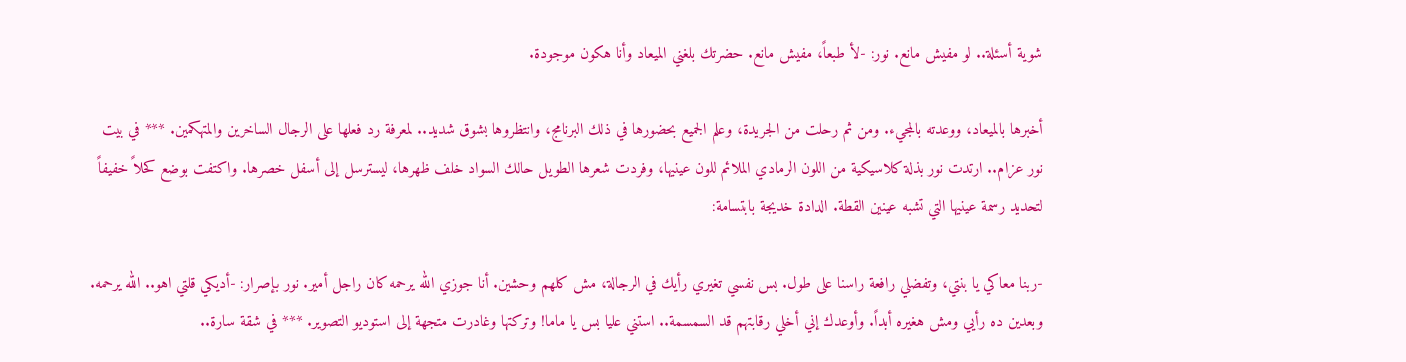شوية أسئلة.. لو مفيش مانع. نور: -لأ طبعاً، مفيش مانع. حضرتك بلغني الميعاد وأنا هكون موجودة.

أخبرها بالميعاد، ووعدته بالمجيء. ومن ثم رحلت من الجريدة، وعلم الجميع بحضورها في ذلك البرنامج، وانتظروها بشوق شديد.. لمعرفة رد فعلها على الرجال الساخرين والمتهكمين. *** في بيت نور عزام.. ارتدت نور بذلة كلاسيكية من اللون الرمادي الملائم للون عينيها، وفردت شعرها الطويل حالك السواد خلف ظهرها، ليسترسل إلى أسفل خصرها. واكتفت بوضع كحلاً خفيفاً لتحديد رسمة عينيها التي تشبه عينين القطة. الدادة خديجة بابتسامة:

-ربنا معاكي يا بنتي، وتفضلي رافعة راسنا على طول. بس نفسي تغيري رأيك في الرجالة، مش كلهم وحشين. أنا جوزي الله يرحمه كان راجل أمير. نور بإصرار: -أديكي قلتي اهو.. الله يرحمه. وبعدين ده رأيي ومش هغيره أبداً. وأوعدك إني أخلي رقابتهم قد السمسمة.. استني عليا بس يا ماما! وتركتها وغادرت متجهة إلى استوديو التصوير. *** في شقة سارة..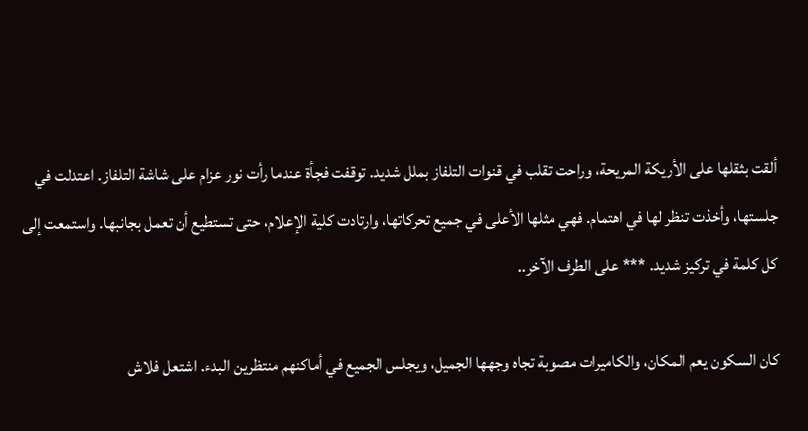ألقت بثقلها على الأريكة المريحة، وراحت تقلب في قنوات التلفاز بملل شديد. توقفت فجأة عندما رأت نور عزام على شاشة التلفاز. اعتدلت في جلستها، وأخذت تنظر لها في اهتمام. فهي مثلها الأعلى في جميع تحركاتها، وارتادت كلية الإعلام، حتى تستطيع أن تعمل بجانبها. واستمعت إلى كل كلمة في تركيز شديد. *** على الطرف الآخر..

كان السكون يعم المكان، والكاميرات مصوبة تجاه وجهها الجميل، ويجلس الجميع في أماكنهم منتظرين البدء. اشتعل فلاش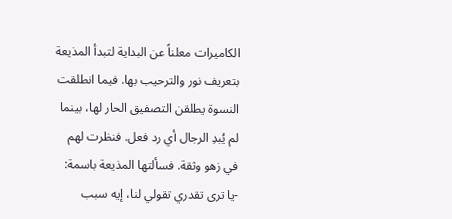الكاميرات معلناً عن البداية لتبدأ المذيعة بتعريف نور والترحيب بها. فيما انطلقت النسوة يطلقن التصفيق الحار لها، بينما لم يُبدِ الرجال أي رد فعل. فنظرت لهم في زهو وثقة. فسألتها المذيعة باسمة: -يا ترى تقدري تقولي لنا، إيه سبب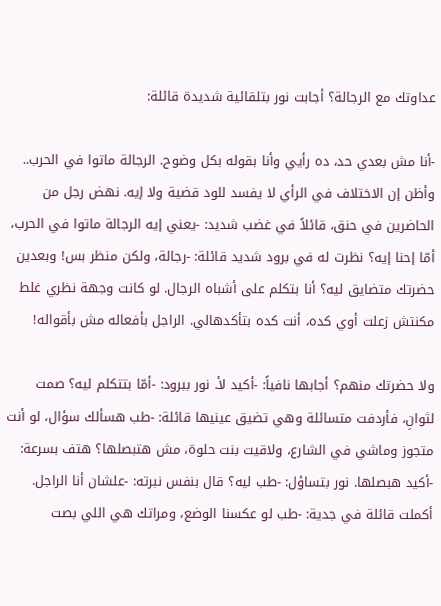عداوتك مع الرجالة؟ أجابت نور بتلقائية شديدة قائلة:

-أنا مش بعدي حد، ده رأيي وأنا بقوله بكل وضوح. الرجالة ماتوا في الحرب.. وأظن إن الاختلاف في الرأي لا يفسد للود قضية ولا إيه. نهض رجل من الحاضرين في حنق، قائلاً في غضب شديد: -يعني إيه الرجالة ماتوا في الحرب، أمّا إحنا إيه؟ نظرت له في برود شديد قائلة: -رجالة، ولكن منظر بس! وبعدين حضرتك متضايق ليه؟ أنا بتكلم على أشباه الرجال. لو كانت وجهة نظري غلط مكنتش زعلت أوي كده، أنت كده بتأكدهالي. الراجل بأفعاله مش بأقواله!

ولا حضرتك منهم؟ أجابها نافياً: -أكيد لأ. نور ببرود: -أمّا بتتكلم ليه؟ صمت لثوانِ، فأردفت متسائلة وهي تضيق عينيها قائلة: -طب هسألك سؤال، لو أنت متجوز وماشي في الشارع، ولاقيت بنت حلوة، مش هتبصلها؟ هتف بسرعة: -أكيد هبصلها. نور بتساؤل: -طب ليه؟ قال بنفس نبرته: -علشان أنا الراجل. أكملت قائلة في جدية: -طب لو عكسنا الوضع، ومراتك هي اللي بصت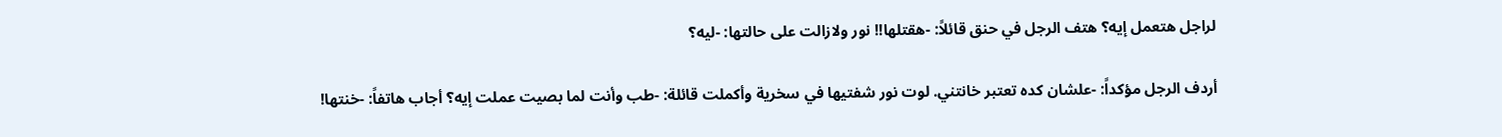لراجل هتعمل إيه؟ هتف الرجل في حنق قائلاً: -هقتلها!! نور ولازالت على حالتها: -ليه؟

أردف الرجل مؤكداً: -علشان كده تعتبر خانتني. لوت نور شفتيها في سخرية وأكملت قائلة: -طب وأنت لما بصيت عملت إيه؟ أجاب هاتفاً: -خنتها!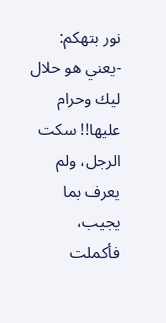نور بتهكم: -يعني هو حلال ليك وحرام عليها!! سكت الرجل، ولم يعرف بما يجيب، فأكملت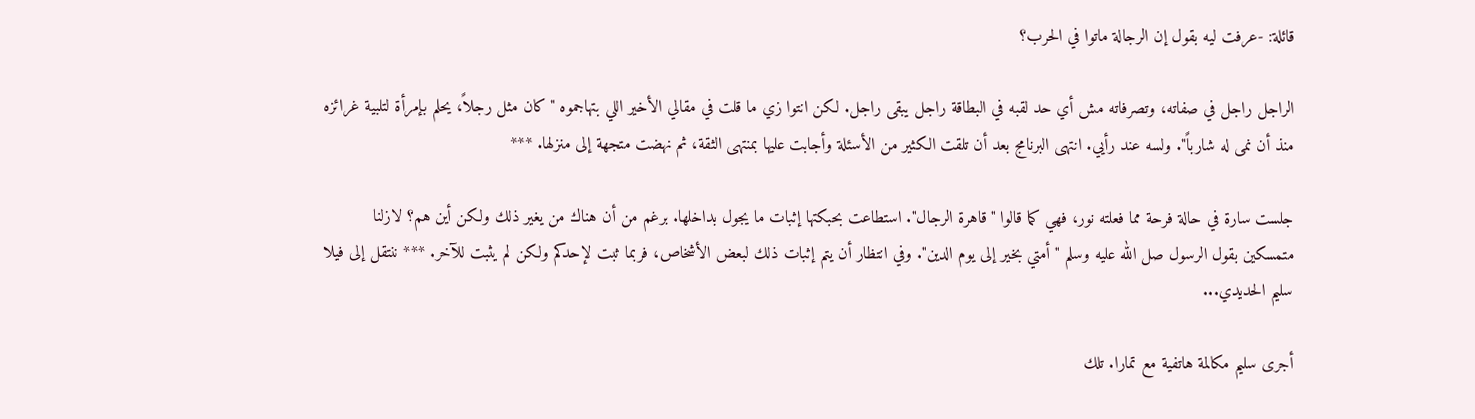قائلة: -عرفت ليه بقول إن الرجالة ماتوا في الحرب؟

الراجل راجل في صفاته، وتصرفاته مش أي حد لقبه في البطاقة راجل يبقى راجل. لكن انتوا زي ما قلت في مقالي الأخير اللي بتهاجموه "كان مثل رجلاً، يحلم بإمرأة لتلبية غرائزه منذ أن نمى له شارباً". ولسه عند رأيي. انتهى البرنامج بعد أن تلقت الكثير من الأسئلة وأجابت عليها بمنتهى الثقة، ثم نهضت متجهة إلى منزلها. ***

جلست سارة في حالة فرحة مما فعلته نور، فهي كما قالوا "قاهرة الرجال". استطاعت بحبكتها إثبات ما يجول بداخلها. برغم من أن هناك من يغير ذلك ولكن أين هم؟ لازلنا متمسكين بقول الرسول صل الله عليه وسلم "أمتي بخير إلى يوم الدين". وفي انتظار أن يتم إثبات ذلك لبعض الأشخاص، فربما ثبت لإحدكم ولكن لم يثبت للآخر. *** ننتقل إلى فيلا سليم الحديدي...

أجرى سليم مكالمة هاتفية مع تمارا. تلك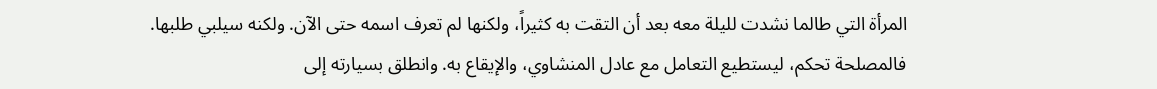المرأة التي طالما نشدت لليلة معه بعد أن التقت به كثيراً، ولكنها لم تعرف اسمه حتى الآن. ولكنه سيلبي طلبها. فالمصلحة تحكم، ليستطيع التعامل مع عادل المنشاوي، والإيقاع به. وانطلق بسيارته إلى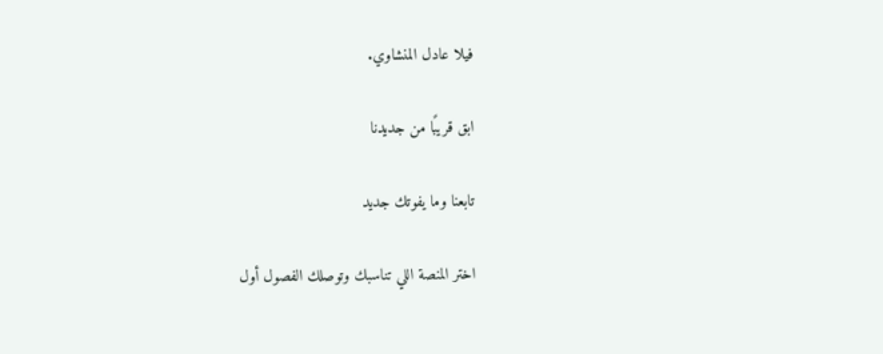فيلا عادل المنشاوي.

ابق قريبًا من جديدنا

تابعنا وما يفوتك جديد

اختر المنصة اللي تناسبك وتوصلك الفصول أول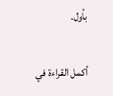بأول.

أكمل القراءة في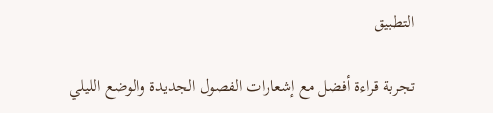التطبيق

تجربة قراءة أفضل مع إشعارات الفصول الجديدة والوضع الليلي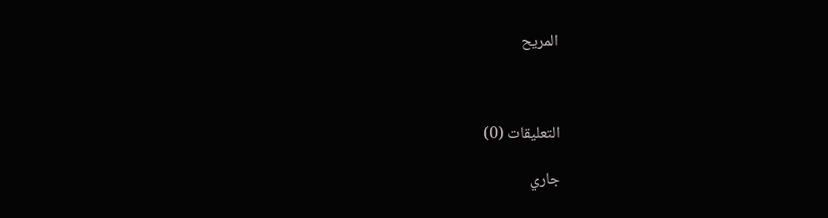المريح



التعليقات (0)

جاري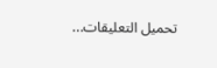تحميل التعليقات...